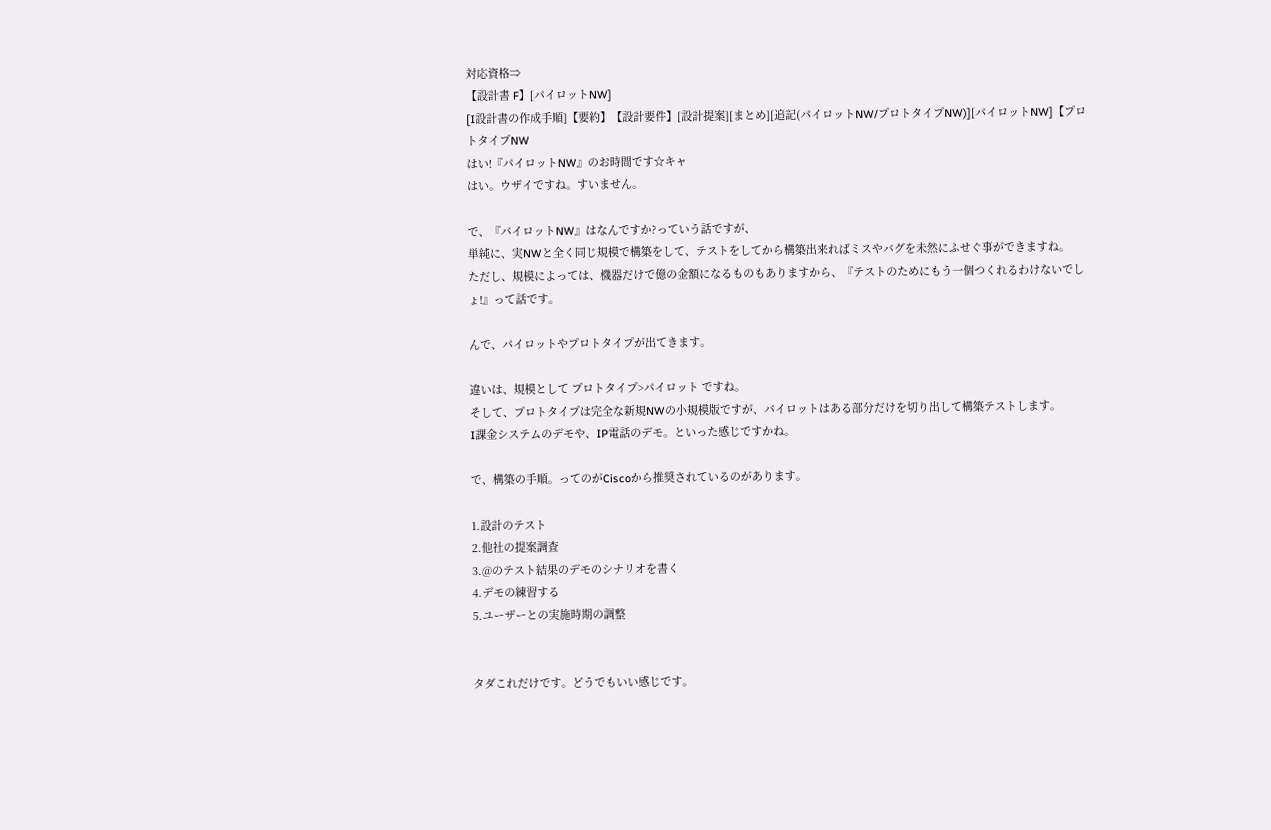対応資格⇒
【設計書 F】[パイロットNW]
[I設計書の作成手順]【要約】【設計要件】[設計提案][まとめ][追記(パイロットNW/プロトタイプNW)][パイロットNW]【プロトタイプNW
はい!『パイロットNW』のお時間です☆キャ
はい。ウザイですね。すいません。

で、『パイロットNW』はなんですか?っていう話ですが、
単純に、実NWと全く同じ規模で構築をして、テストをしてから構築出来ればミスやバグを未然にふせぐ事ができますね。
ただし、規模によっては、機器だけで億の金額になるものもありますから、『テストのためにもう一個つくれるわけないでしょ!』って話です。

んで、パイロットやプロトタイプが出てきます。

違いは、規模として プロトタイプ>パイロット ですね。
そして、プロトタイプは完全な新規NWの小規模版ですが、パイロットはある部分だけを切り出して構築テストします。
I課金システムのデモや、IP電話のデモ。といった感じですかね。

で、構築の手順。ってのがCiscoから推奨されているのがあります。

1.設計のテスト
2.他社の提案調査
3.@のテスト結果のデモのシナリオを書く
4.デモの練習する
5.ユーザーとの実施時期の調整


タダこれだけです。どうでもいい感じです。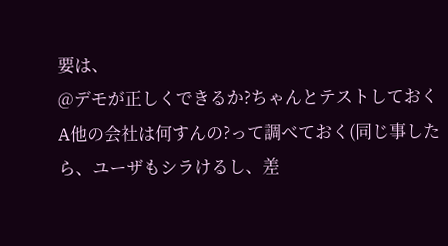要は、
@デモが正しくできるか?ちゃんとテストしておく
A他の会社は何すんの?って調べておく(同じ事したら、ユーザもシラけるし、差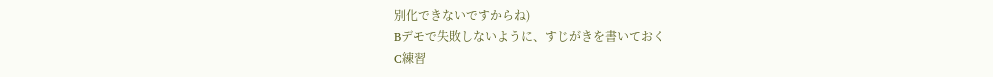別化できないですからね)
Bデモで失敗しないように、すじがきを書いておく
C練習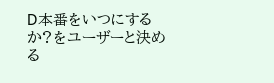D本番をいつにするか?をユーザーと決める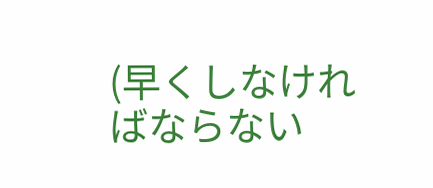(早くしなければならない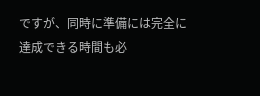ですが、同時に準備には完全に達成できる時間も必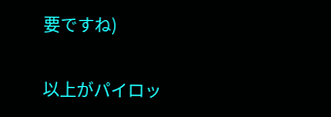要ですね)

以上がパイロッ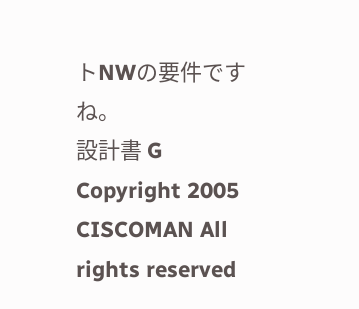トNWの要件ですね。
設計書 G
Copyright 2005 CISCOMAN All rights reserved